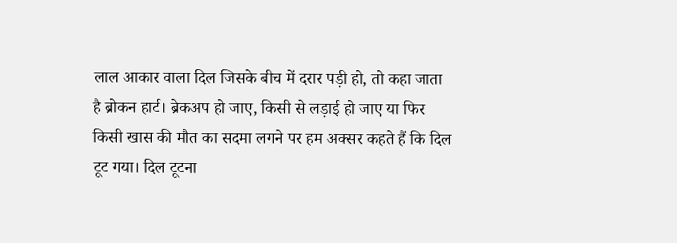लाल आकार वाला दिल जिसके बीच में दरार पड़ी हो, तो कहा जाता है ब्रोकन हार्ट। ब्रेकअप हो जाए, किसी से लड़ाई हो जाए या फिर किसी खास की मौत का सदमा लगने पर हम अक्सर कहते हैं कि दिल टूट गया। दिल टूटना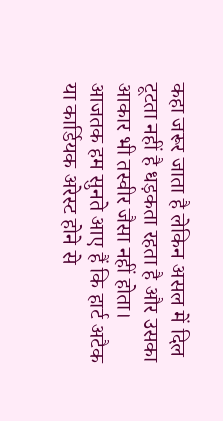कहा जरूर जाता है लेकिन असल में दिल टूटता नहीं है धड़कता रहता है और उसका आकार भी तस्वीर जैसा नहीं होता। आजतक हम सुनते आए हैं कि हार्ट अटैक या कार्डियक अरेस्ट होने से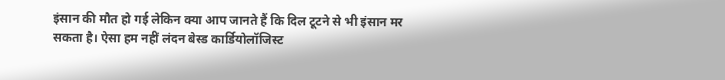इंसान की मौत हो गई लेकिन क्या आप जानते हैं कि दिल टूटने से भी इंसान मर सकता है। ऐसा हम नहीं लंदन बेस्ड कार्डियोलॉजिस्ट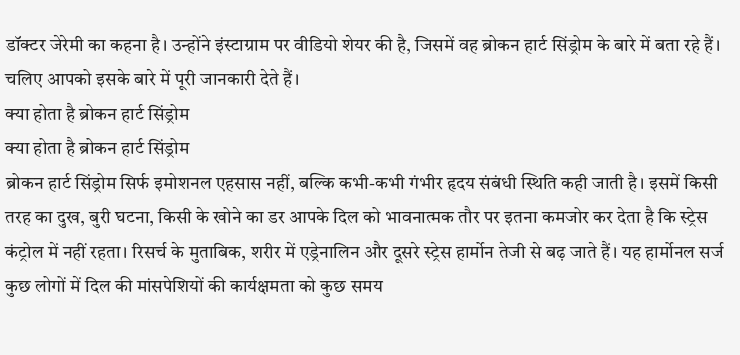डॉक्टर जेरेमी का कहना है। उन्होंने इंस्टाग्राम पर वीडियो शेयर की है, जिसमें वह ब्रोकन हार्ट सिंड्रोम के बारे में बता रहे हैं। चलिए आपको इसके बारे में पूरी जानकारी देते हैं।
क्या होता है ब्रोकन हार्ट सिंड्रोम
क्या होता है ब्रोकन हार्ट सिंड्रोम
ब्रोकन हार्ट सिंड्रोम सिर्फ इमोशनल एहसास नहीं, बल्कि कभी-कभी गंभीर हृदय संबंधी स्थिति कही जाती है। इसमें किसी तरह का दुख, बुरी घटना, किसी के खोने का डर आपके दिल को भावनात्मक तौर पर इतना कमजोर कर देता है कि स्ट्रेस कंट्रोल में नहीं रहता। रिसर्च के मुताबिक, शरीर में एड्रेनालिन और दूसरे स्ट्रेस हार्मोन तेजी से बढ़ जाते हैं। यह हार्मोनल सर्ज कुछ लोगों में दिल की मांसपेशियों की कार्यक्षमता को कुछ समय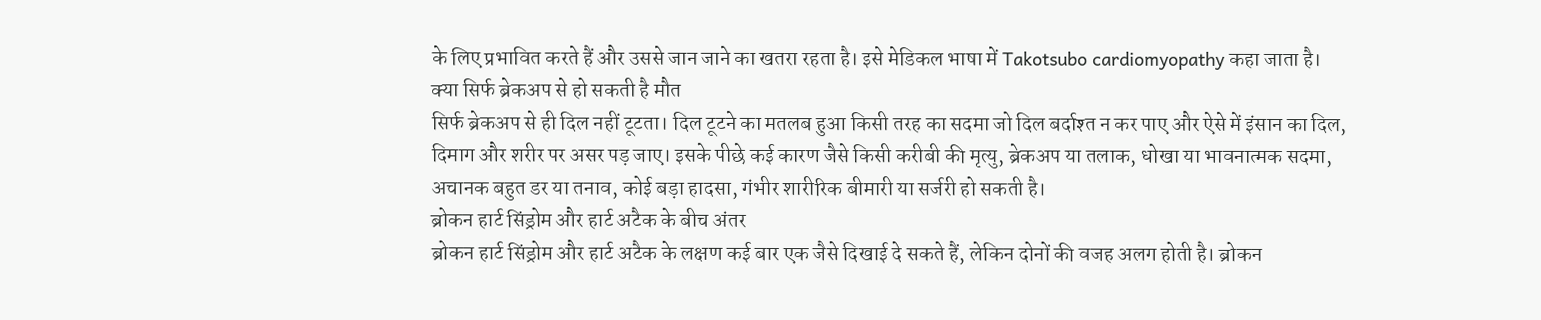के लिए प्रभावित करते हैं और उससे जान जाने का खतरा रहता है। इसे मेडिकल भाषा में Takotsubo cardiomyopathy कहा जाता है।
क्या सिर्फ ब्रेकअप से हो सकती है मौत
सिर्फ ब्रेकअप से ही दिल नहीं टूटता। दिल टूटने का मतलब हुआ किसी तरह का सदमा जो दिल बर्दाश्त न कर पाए और ऐसे में इंसान का दिल, दिमाग और शरीर पर असर पड़ जाए। इसके पीछे कई कारण जैसे किसी करीबी की मृत्यु, ब्रेकअप या तलाक, धोखा या भावनात्मक सदमा, अचानक बहुत डर या तनाव, कोई बड़ा हादसा, गंभीर शारीरिक बीमारी या सर्जरी हो सकती है।
ब्रोकन हार्ट सिंड्रोम और हार्ट अटैक के बीच अंतर
ब्रोकन हार्ट सिंड्रोम और हार्ट अटैक के लक्षण कई बार एक जैसे दिखाई दे सकते हैं, लेकिन दोनों की वजह अलग होती है। ब्रोकन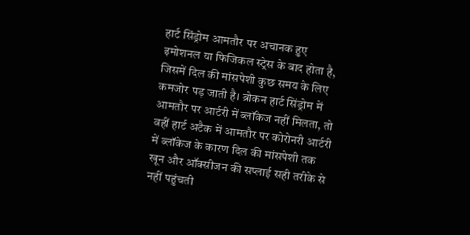हार्ट सिंड्रोम आमतौर पर अचानक हुए इमोशनल या फिजिकल स्ट्रेस के बाद होता है, जिसमें दिल की मांसपेशी कुछ समय के लिए कमजोर पड़ जाती है। ब्रोकन हार्ट सिंड्रोम में आमतौर पर आर्टरी में ब्लॉकेज नहीं मिलता, तो वहीं हार्ट अटैक में आमतौर पर कोरोनरी आर्टरी में ब्लॉकेज के कारण दिल की मांसपेशी तक खून और ऑक्सीजन की सप्लाई सही तरीके से नहीं पहुंचती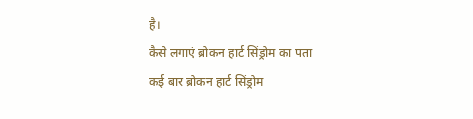है।
कैसे लगाएं ब्रोकन हार्ट सिंड्रोम का पता
कई बार ब्रोकन हार्ट सिंड्रोम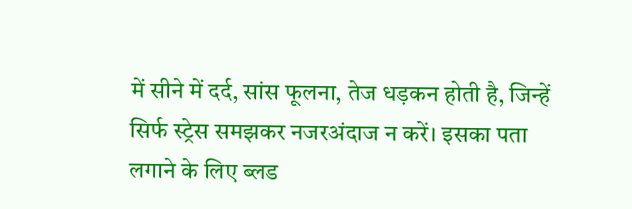में सीने में दर्द, सांस फूलना, तेज धड़कन होती है, जिन्हें सिर्फ स्ट्रेस समझकर नजरअंदाज न करें। इसका पता लगाने के लिए ब्लड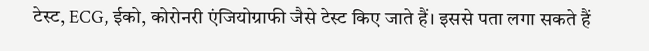टेस्ट, ECG, ईको, कोरोनरी एंजियोग्राफी जैसे टेस्ट किए जाते हैं। इससे पता लगा सकते हैं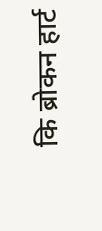कि ब्रोकन हार्ट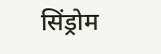सिंड्रोम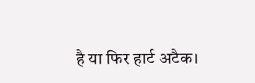है या फिर हार्ट अटैक।